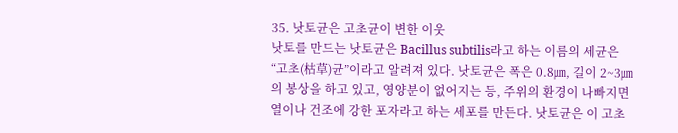35. 낫토균은 고초균이 변한 이웃
낫토를 만드는 낫토균은 Bacillus subtilis라고 하는 이름의 세균은 “고초(枯草)균”이라고 알려져 있다. 낫토균은 폭은 0.8㎛, 길이 2~3㎛의 봉상을 하고 있고, 영양분이 없어지는 등, 주위의 환경이 나빠지면 열이나 건조에 강한 포자라고 하는 세포를 만든다. 낫토균은 이 고초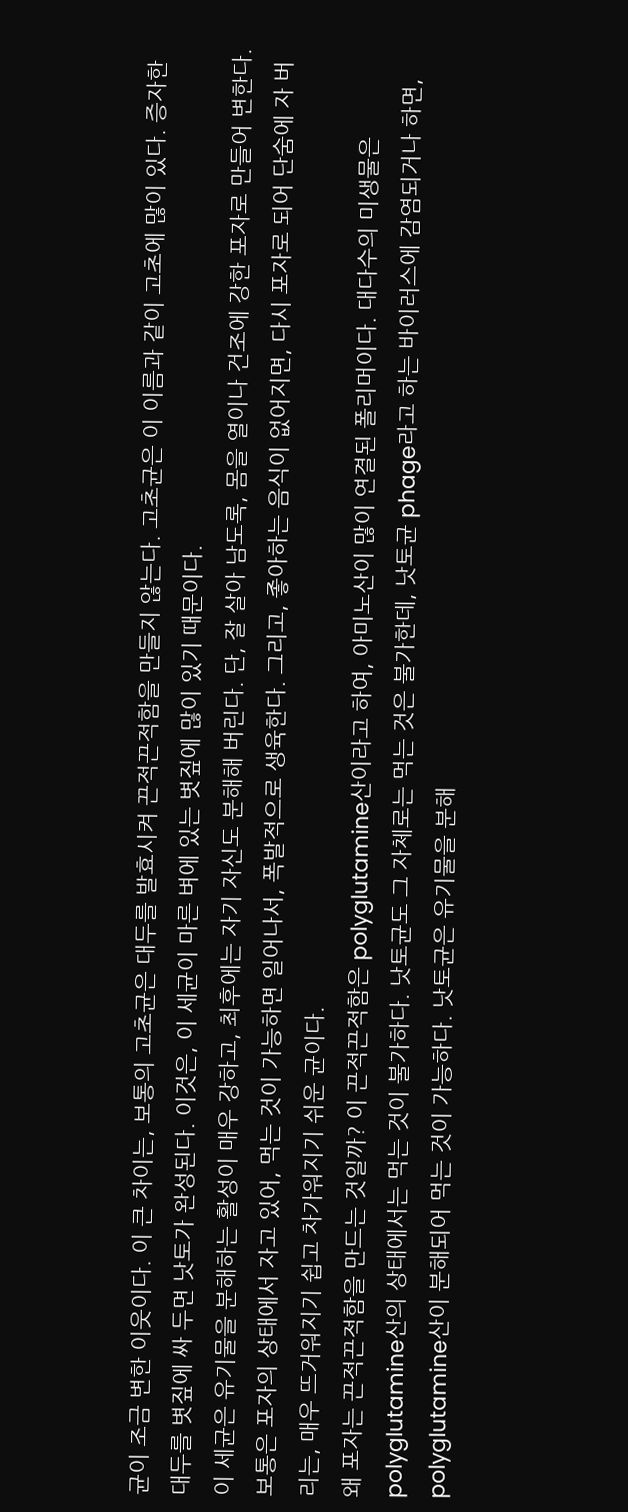균이 조금 변한 이웃이다. 이 큰 차이는, 보통의 고초균은 대두를 발효시켜 끈적끈적함을 만들지 않는다. 고초균은 이 이름과 같이 고초에 많이 있다. 증자한 대두를 볏짚에 싸 두면 낫토가 완성된다. 이것은, 이 세균이 마른 벼에 있는 볏짚에 많이 있기 때문이다.
이 세균은 유기물을 분해하는 활성이 매우 강하고, 최후에는 자기 자신도 분해해 버린다. 단, 잘 살아 남도록, 몸을 열이나 건조에 강한 포자로 만들어 변한다. 보통은 포자의 상태에서 자고 있어, 먹는 것이 가능하면 일어나서, 폭발적으로 생육한다. 그리고, 좋아하는 음식이 없어지면, 다시 포자로 되어 단숨에 자 버리는, 매우 뜨거워지기 쉽고 차가워지기 쉬운 균이다.
왜 포자는 끈적끈적함을 만드는 것일까? 이 끈적끈적함은 polyglutamine산이라고 하여, 아미노산이 많이 연결된 폴리머이다. 대다수의 미생물은 polyglutamine산의 상태에서는 먹는 것이 불가하다. 낫토균도 그 자체로는 먹는 것은 불가한데, 낫토균 phage라고 하는 바이러스에 감염되거나 하면, polyglutamine산이 분해되어 먹는 것이 가능하다. 낫토균은 유기물을 분해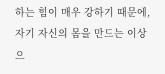하는 힘이 매우 강하기 때문에, 자기 자신의 몸을 만드는 이상으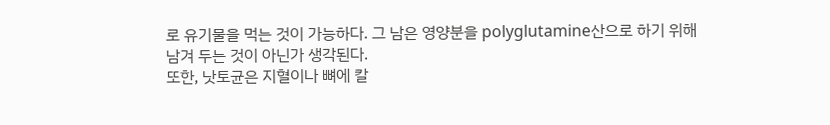로 유기물을 먹는 것이 가능하다. 그 남은 영양분을 polyglutamine산으로 하기 위해 남겨 두는 것이 아닌가 생각된다.
또한, 낫토균은 지혈이나 뼈에 칼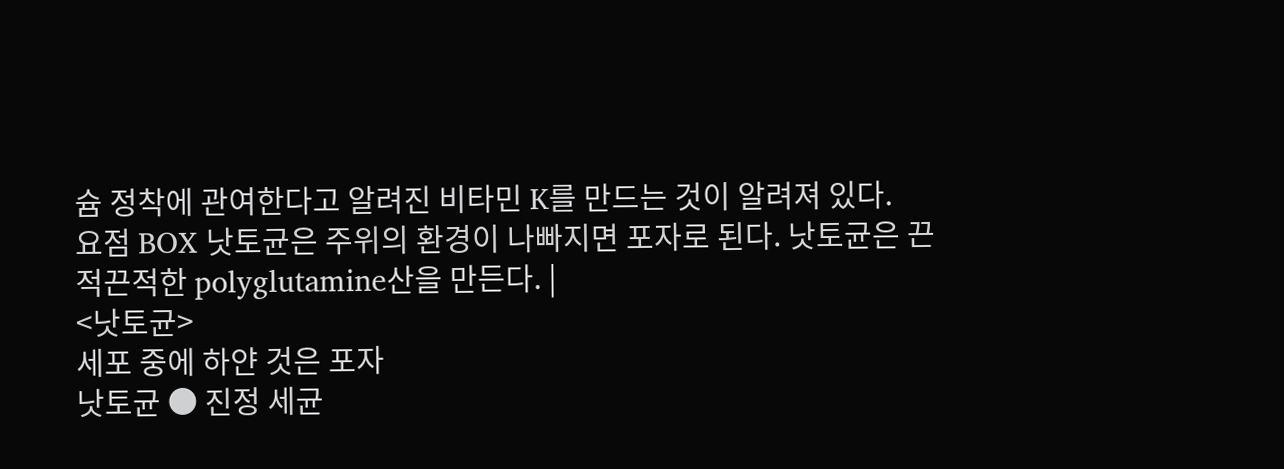슘 정착에 관여한다고 알려진 비타민 K를 만드는 것이 알려져 있다.
요점 BOX 낫토균은 주위의 환경이 나빠지면 포자로 된다. 낫토균은 끈적끈적한 polyglutamine산을 만든다. |
<낫토균>
세포 중에 하얀 것은 포자
낫토균 ● 진정 세균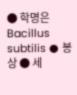● 학명은 Bacillus subtilis ● 봉상 ● 세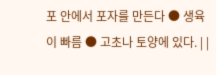포 안에서 포자를 만든다 ● 생육이 빠름 ● 고초나 토양에 있다. | |